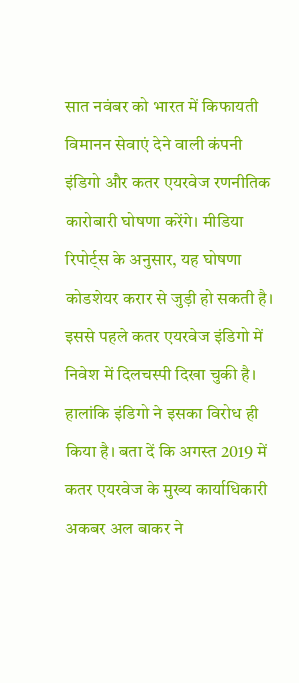सात नवंबर को भारत में किफायती विमानन सेवाएं देने वाली कंपनी इंडिगो और कतर एयरवेज रणनीतिक कारोबारी घोषणा करेंगे। मीडिया रिपोर्ट्स के अनुसार, यह घोषणा कोडशेयर करार से जुड़ी हो सकती है।
इससे पहले कतर एयरवेज इंडिगो में निवेश में दिलचस्पी दिखा चुकी है। हालांकि इंडिगो ने इसका विरोध ही किया है। बता दें कि अगस्त 2019 में कतर एयरवेज के मुख्य कार्याधिकारी अकबर अल बाकर ने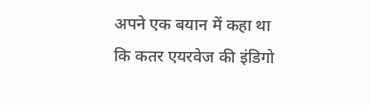अपने एक बयान में कहा था कि कतर एयरवेज की इंडिगो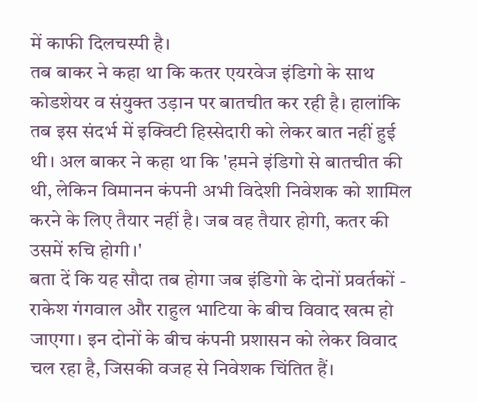में काफी दिलचस्पी है।
तब बाकर ने कहा था कि कतर एयरवेज इंडिगो के साथ कोडशेयर व संयुक्त उड़ान पर बातचीत कर रही है। हालांकि तब इस संदर्भ में इक्विटी हिस्सेदारी को लेकर बात नहीं हुई थी। अल बाकर ने कहा था कि 'हमने इंडिगो से बातचीत की थी, लेकिन विमानन कंपनी अभी विदेशी निवेशक को शामिल करने के लिए तैयार नहीं है। जब वह तैयार होगी, कतर की उसमें रुचि होगी।'
बता दें कि यह सौदा तब होगा जब इंडिगो के दोनों प्रवर्तकों - राकेश गंगवाल और राहुल भाटिया के बीच विवाद खत्म हो जाएगा। इन दोनों के बीच कंपनी प्रशासन को लेकर विवाद चल रहा है, जिसकी वजह से निवेशक चिंतित हैं।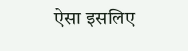ऐसा इसलिए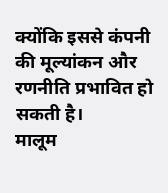क्योंकि इससे कंपनी की मूल्यांकन और रणनीति प्रभावित हो सकती है।
मालूम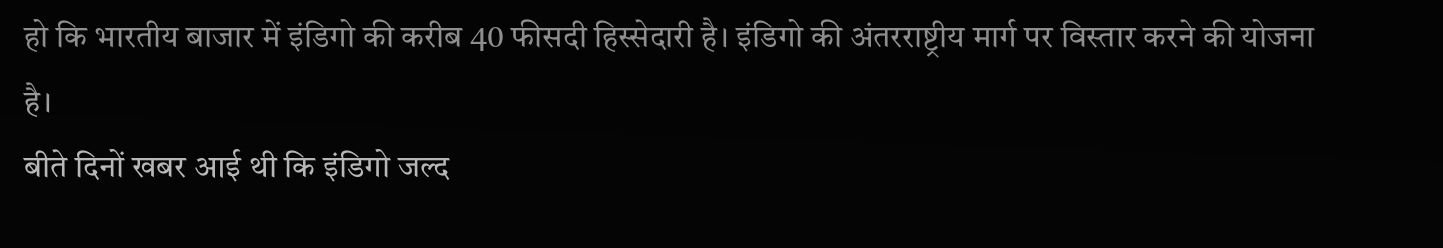हो कि भारतीय बाजार में इंडिगो की करीब 40 फीसदी हिस्सेदारी है। इंडिगो की अंतरराष्ट्रीय मार्ग पर विस्तार करने की योजना है।
बीते दिनों खबर आई थी कि इंडिगो जल्द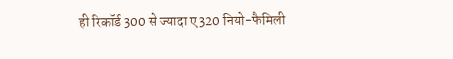ही रिकॉर्ड 300 से ज्यादा ए320 नियो-फैमिली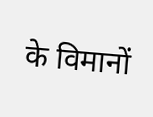के विमानों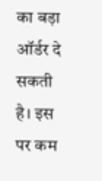का बड़ा ऑर्डर दे सकती है। इस पर कम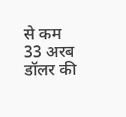से कम 33 अरब डॉलर की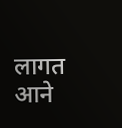लागत आने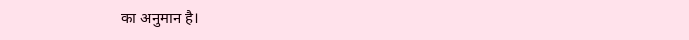का अनुमान है।